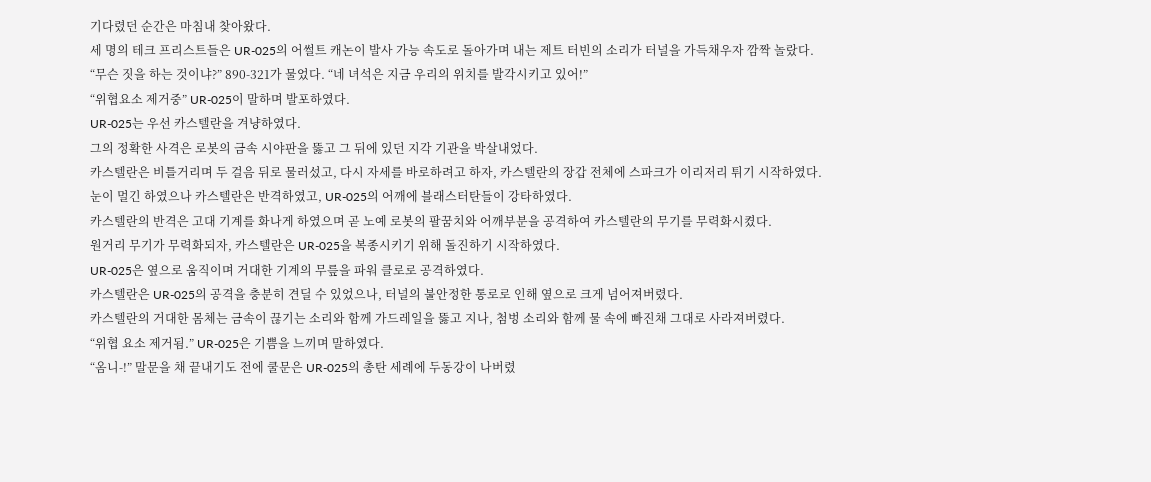기다렸던 순간은 마침내 찾아왔다.
세 명의 테크 프리스트들은 UR-025의 어썰트 캐논이 발사 가능 속도로 돌아가며 내는 제트 터빈의 소리가 터널을 가득채우자 깜짝 놀랐다.
“무슨 짓을 하는 것이냐?” 890-321가 물었다. “네 녀석은 지금 우리의 위치를 발각시키고 있어!”
“위협요소 제거중” UR-025이 말하며 발포하였다.
UR-025는 우선 카스텔란을 겨냥하였다.
그의 정확한 사격은 로봇의 금속 시야판을 뚫고 그 뒤에 있던 지각 기관을 박살내었다.
카스텔란은 비틀거리며 두 걸음 뒤로 물러섰고, 다시 자세를 바로하려고 하자, 카스텔란의 장갑 전체에 스파크가 이리저리 튀기 시작하였다.
눈이 멀긴 하였으나 카스텔란은 반격하였고, UR-025의 어깨에 블래스터탄들이 강타하였다.
카스텔란의 반격은 고대 기계를 화나게 하였으며 곧 노예 로봇의 팔꿈치와 어깨부분을 공격하여 카스텔란의 무기를 무력화시켰다.
원거리 무기가 무력화되자, 카스텔란은 UR-025을 복종시키기 위해 돌진하기 시작하였다.
UR-025은 옆으로 움직이며 거대한 기계의 무릎을 파워 클로로 공격하였다.
카스텔란은 UR-025의 공격을 충분히 견딜 수 있었으나, 터널의 불안정한 통로로 인해 옆으로 크게 넘어져버렸다.
카스텔란의 거대한 몸체는 금속이 끊기는 소리와 함께 가드레일을 뚫고 지나, 첨벙 소리와 함께 물 속에 빠진채 그대로 사라져버렸다.
“위협 요소 제거됨.” UR-025은 기쁨을 느끼며 말하였다.
“옴니-!” 말문을 채 끝내기도 전에 쿨문은 UR-025의 총탄 세례에 두동강이 나버렸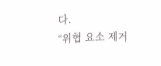다.
“위협 요소 제거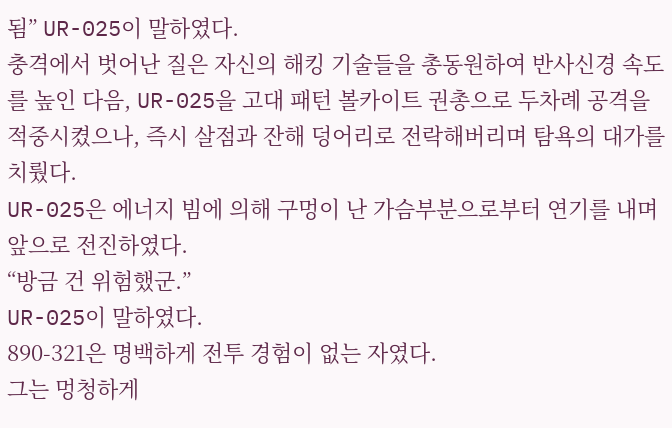됨” UR-025이 말하였다.
충격에서 벗어난 질은 자신의 해킹 기술들을 총동원하여 반사신경 속도를 높인 다음, UR-025을 고대 패턴 볼카이트 권총으로 두차례 공격을 적중시켰으나, 즉시 살점과 잔해 덩어리로 전락해버리며 탐욕의 대가를 치뤘다.
UR-025은 에너지 빔에 의해 구멍이 난 가슴부분으로부터 연기를 내며 앞으로 전진하였다.
“방금 건 위험했군.”
UR-025이 말하였다.
890-321은 명백하게 전투 경험이 없는 자였다.
그는 멍청하게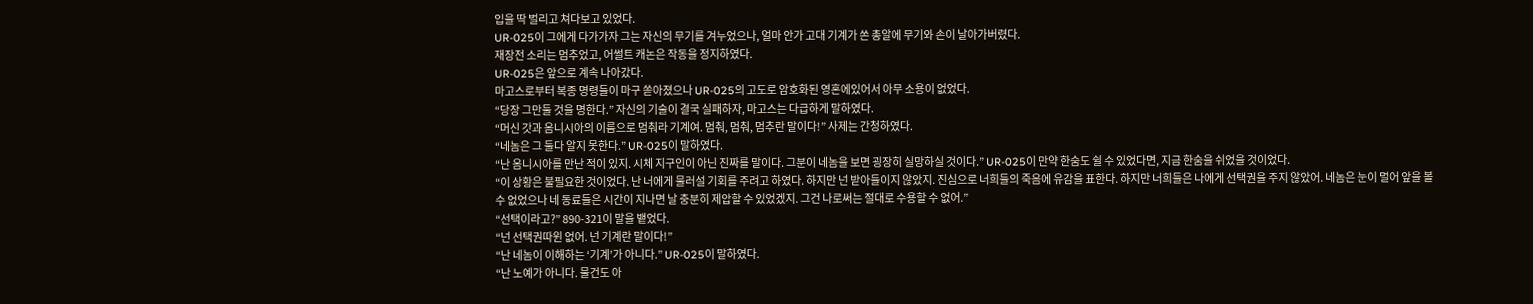입을 딱 벌리고 쳐다보고 있었다.
UR-025이 그에게 다가가자 그는 자신의 무기를 겨누었으나, 얼마 안가 고대 기계가 쏜 총알에 무기와 손이 날아가버렸다.
재장전 소리는 멈추었고, 어썰트 캐논은 작동을 정지하였다.
UR-025은 앞으로 계속 나아갔다.
마고스로부터 복종 명령들이 마구 쏟아졌으나 UR-025의 고도로 암호화된 영혼에있어서 아무 소용이 없었다.
“당장 그만둘 것을 명한다.” 자신의 기술이 결국 실패하자, 마고스는 다급하게 말하였다.
“머신 갓과 옴니시아의 이름으로 멈춰라 기계여. 멈춰, 멈춰, 멈추란 말이다!” 사제는 간청하였다.
“네놈은 그 둘다 알지 못한다.” UR-025이 말하였다.
“난 옴니시아를 만난 적이 있지. 시체 지구인이 아닌 진짜를 말이다. 그분이 네놈을 보면 굉장히 실망하실 것이다.” UR-025이 만약 한숨도 쉴 수 있었다면, 지금 한숨을 쉬었을 것이었다.
“이 상황은 불필요한 것이었다. 난 너에게 물러설 기회를 주려고 하였다. 하지만 넌 받아들이지 않았지. 진심으로 너희들의 죽음에 유감을 표한다. 하지만 너희들은 나에게 선택권을 주지 않았어. 네놈은 눈이 멀어 앞을 볼 수 없었으나 네 동료들은 시간이 지나면 날 충분히 제압할 수 있었겠지. 그건 나로써는 절대로 수용할 수 없어.”
“선택이라고?” 890-321이 말을 뱉었다.
“넌 선택권따윈 없어. 넌 기계란 말이다!”
“난 네놈이 이해하는 ‘기계’가 아니다.” UR-025이 말하였다.
“난 노예가 아니다. 물건도 아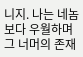니지. 나는 네놈보다 우월하며 그 너머의 존재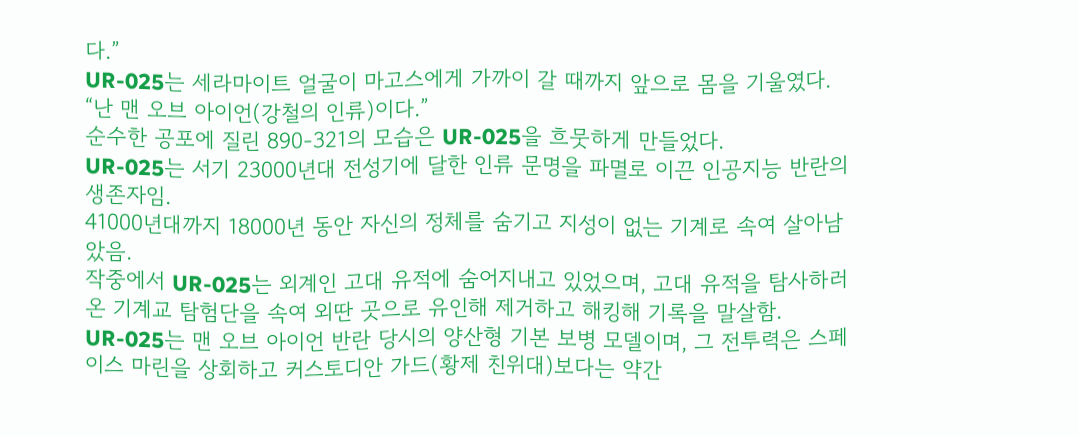다.”
UR-025는 세라마이트 얼굴이 마고스에게 가까이 갈 때까지 앞으로 몸을 기울였다.
“난 맨 오브 아이언(강철의 인류)이다.”
순수한 공포에 질린 890-321의 모습은 UR-025을 흐뭇하게 만들었다.
UR-025는 서기 23000년대 전성기에 달한 인류 문명을 파멸로 이끈 인공지능 반란의 생존자임.
41000년대까지 18000년 동안 자신의 정체를 숨기고 지성이 없는 기계로 속여 살아남았음.
작중에서 UR-025는 외계인 고대 유적에 숨어지내고 있었으며, 고대 유적을 탐사하러 온 기계교 탐험단을 속여 외딴 곳으로 유인해 제거하고 해킹해 기록을 말살함.
UR-025는 맨 오브 아이언 반란 당시의 양산형 기본 보병 모델이며, 그 전투력은 스페이스 마린을 상회하고 커스토디안 가드(황제 친위대)보다는 약간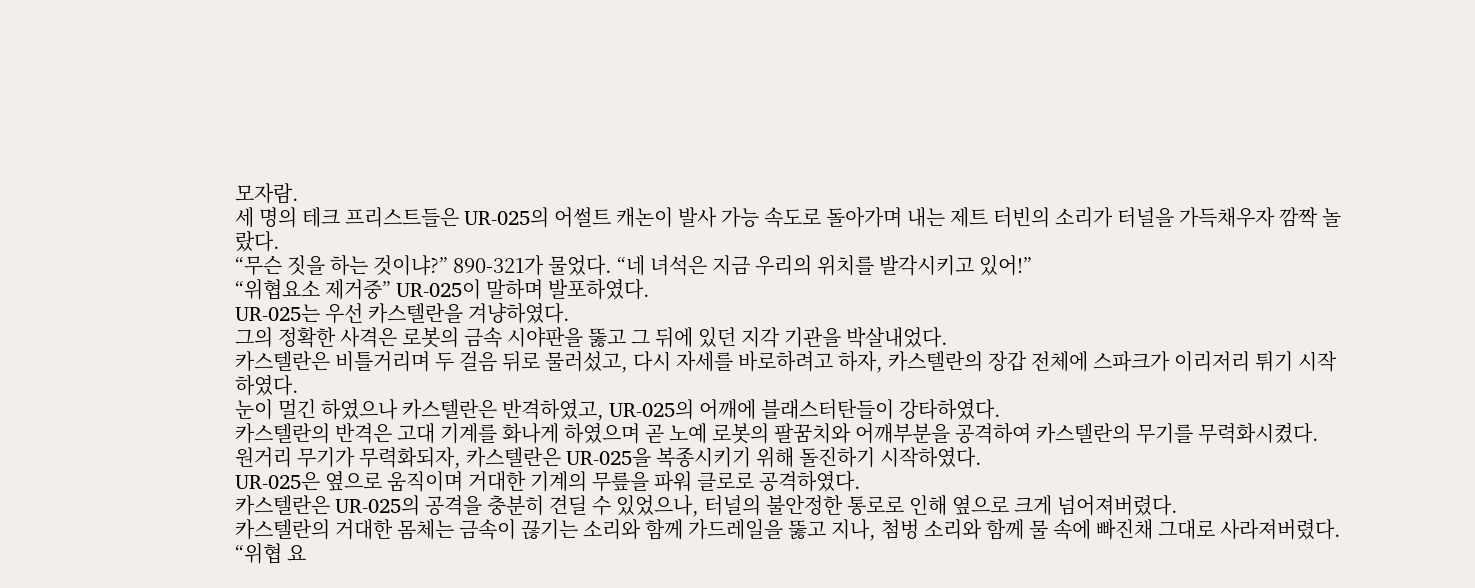모자람.
세 명의 테크 프리스트들은 UR-025의 어썰트 캐논이 발사 가능 속도로 돌아가며 내는 제트 터빈의 소리가 터널을 가득채우자 깜짝 놀랐다.
“무슨 짓을 하는 것이냐?” 890-321가 물었다. “네 녀석은 지금 우리의 위치를 발각시키고 있어!”
“위협요소 제거중” UR-025이 말하며 발포하였다.
UR-025는 우선 카스텔란을 겨냥하였다.
그의 정확한 사격은 로봇의 금속 시야판을 뚫고 그 뒤에 있던 지각 기관을 박살내었다.
카스텔란은 비틀거리며 두 걸음 뒤로 물러섰고, 다시 자세를 바로하려고 하자, 카스텔란의 장갑 전체에 스파크가 이리저리 튀기 시작하였다.
눈이 멀긴 하였으나 카스텔란은 반격하였고, UR-025의 어깨에 블래스터탄들이 강타하였다.
카스텔란의 반격은 고대 기계를 화나게 하였으며 곧 노예 로봇의 팔꿈치와 어깨부분을 공격하여 카스텔란의 무기를 무력화시켰다.
원거리 무기가 무력화되자, 카스텔란은 UR-025을 복종시키기 위해 돌진하기 시작하였다.
UR-025은 옆으로 움직이며 거대한 기계의 무릎을 파워 클로로 공격하였다.
카스텔란은 UR-025의 공격을 충분히 견딜 수 있었으나, 터널의 불안정한 통로로 인해 옆으로 크게 넘어져버렸다.
카스텔란의 거대한 몸체는 금속이 끊기는 소리와 함께 가드레일을 뚫고 지나, 첨벙 소리와 함께 물 속에 빠진채 그대로 사라져버렸다.
“위협 요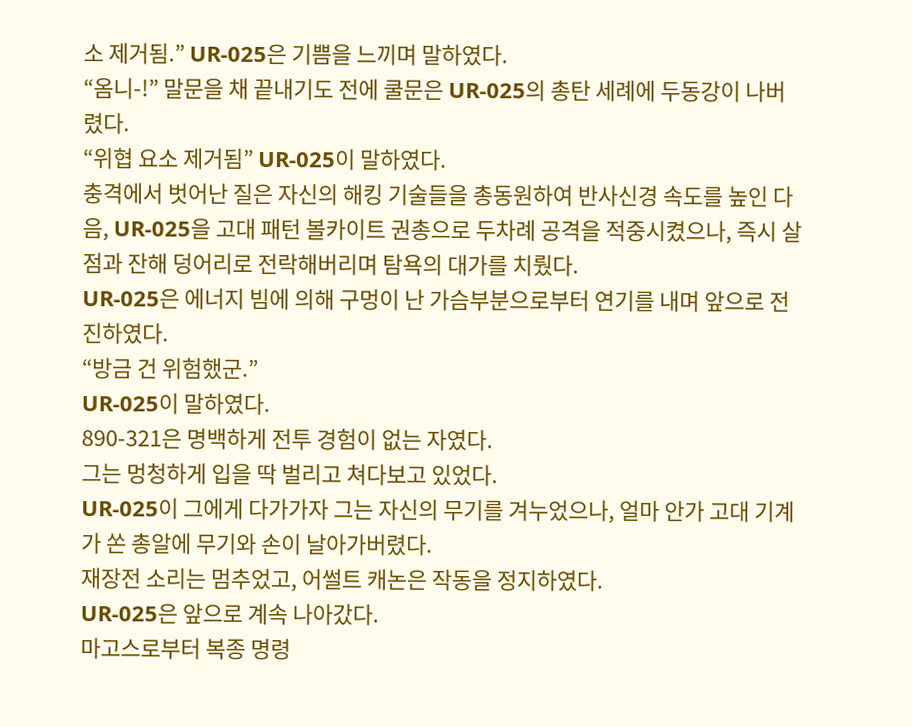소 제거됨.” UR-025은 기쁨을 느끼며 말하였다.
“옴니-!” 말문을 채 끝내기도 전에 쿨문은 UR-025의 총탄 세례에 두동강이 나버렸다.
“위협 요소 제거됨” UR-025이 말하였다.
충격에서 벗어난 질은 자신의 해킹 기술들을 총동원하여 반사신경 속도를 높인 다음, UR-025을 고대 패턴 볼카이트 권총으로 두차례 공격을 적중시켰으나, 즉시 살점과 잔해 덩어리로 전락해버리며 탐욕의 대가를 치뤘다.
UR-025은 에너지 빔에 의해 구멍이 난 가슴부분으로부터 연기를 내며 앞으로 전진하였다.
“방금 건 위험했군.”
UR-025이 말하였다.
890-321은 명백하게 전투 경험이 없는 자였다.
그는 멍청하게 입을 딱 벌리고 쳐다보고 있었다.
UR-025이 그에게 다가가자 그는 자신의 무기를 겨누었으나, 얼마 안가 고대 기계가 쏜 총알에 무기와 손이 날아가버렸다.
재장전 소리는 멈추었고, 어썰트 캐논은 작동을 정지하였다.
UR-025은 앞으로 계속 나아갔다.
마고스로부터 복종 명령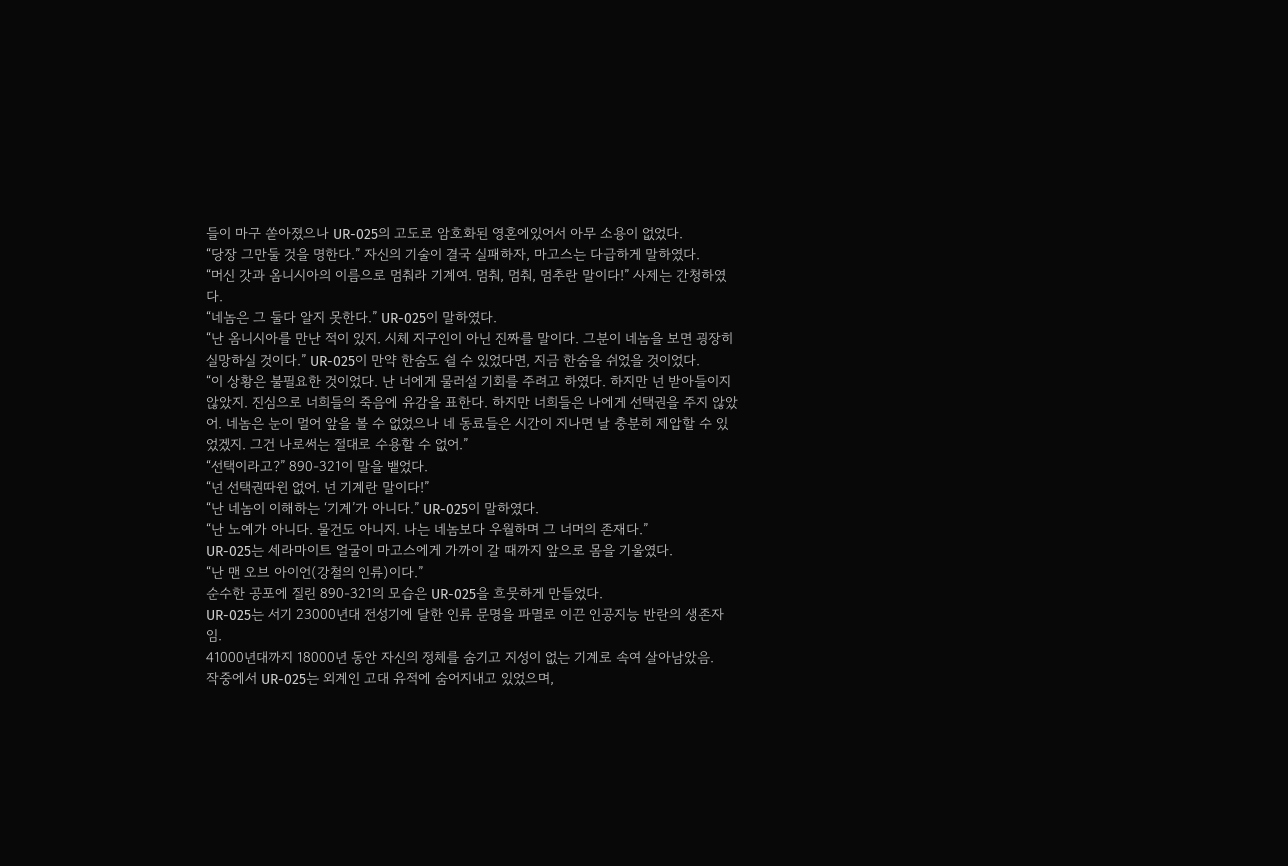들이 마구 쏟아졌으나 UR-025의 고도로 암호화된 영혼에있어서 아무 소용이 없었다.
“당장 그만둘 것을 명한다.” 자신의 기술이 결국 실패하자, 마고스는 다급하게 말하였다.
“머신 갓과 옴니시아의 이름으로 멈춰라 기계여. 멈춰, 멈춰, 멈추란 말이다!” 사제는 간청하였다.
“네놈은 그 둘다 알지 못한다.” UR-025이 말하였다.
“난 옴니시아를 만난 적이 있지. 시체 지구인이 아닌 진짜를 말이다. 그분이 네놈을 보면 굉장히 실망하실 것이다.” UR-025이 만약 한숨도 쉴 수 있었다면, 지금 한숨을 쉬었을 것이었다.
“이 상황은 불필요한 것이었다. 난 너에게 물러설 기회를 주려고 하였다. 하지만 넌 받아들이지 않았지. 진심으로 너희들의 죽음에 유감을 표한다. 하지만 너희들은 나에게 선택권을 주지 않았어. 네놈은 눈이 멀어 앞을 볼 수 없었으나 네 동료들은 시간이 지나면 날 충분히 제압할 수 있었겠지. 그건 나로써는 절대로 수용할 수 없어.”
“선택이라고?” 890-321이 말을 뱉었다.
“넌 선택권따윈 없어. 넌 기계란 말이다!”
“난 네놈이 이해하는 ‘기계’가 아니다.” UR-025이 말하였다.
“난 노예가 아니다. 물건도 아니지. 나는 네놈보다 우월하며 그 너머의 존재다.”
UR-025는 세라마이트 얼굴이 마고스에게 가까이 갈 때까지 앞으로 몸을 기울였다.
“난 맨 오브 아이언(강철의 인류)이다.”
순수한 공포에 질린 890-321의 모습은 UR-025을 흐뭇하게 만들었다.
UR-025는 서기 23000년대 전성기에 달한 인류 문명을 파멸로 이끈 인공지능 반란의 생존자임.
41000년대까지 18000년 동안 자신의 정체를 숨기고 지성이 없는 기계로 속여 살아남았음.
작중에서 UR-025는 외계인 고대 유적에 숨어지내고 있었으며,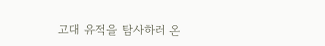고대 유적을 탐사하러 온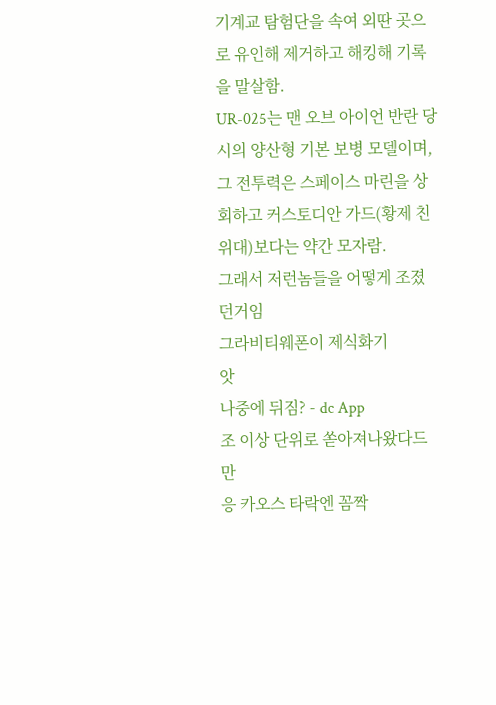기계교 탐험단을 속여 외딴 곳으로 유인해 제거하고 해킹해 기록을 말살함.
UR-025는 맨 오브 아이언 반란 당시의 양산형 기본 보병 모델이며, 그 전투력은 스페이스 마린을 상회하고 커스토디안 가드(황제 친위대)보다는 약간 모자람.
그래서 저런놈들을 어떻게 조졌던거임
그라비티웨폰이 제식화기
앗
나중에 뒤짐? - dc App
조 이상 단위로 쏟아져나왔다드만
응 카오스 타락엔 꼼짝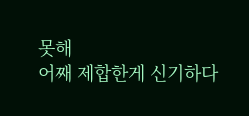못해
어째 제합한게 신기하다